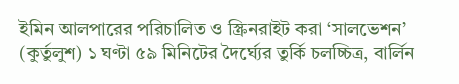ইমিন আলপারের পরিচালিত ও স্ক্রিনরাইট করা ‘সালভেশন’ (কুর্তুলুশ) ১ ঘণ্টা ৫৯ মিনিটের দৈর্ঘ্যের তুর্কি চলচ্চিত্র, বার্লিন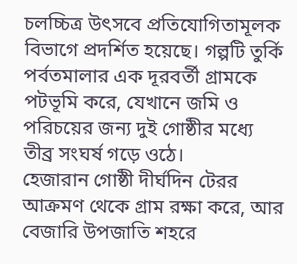চলচ্চিত্র উৎসবে প্রতিযোগিতামূলক বিভাগে প্রদর্শিত হয়েছে। গল্পটি তুর্কি পর্বতমালার এক দূরবর্তী গ্রামকে পটভূমি করে, যেখানে জমি ও পরিচয়ের জন্য দুই গোষ্ঠীর মধ্যে তীব্র সংঘর্ষ গড়ে ওঠে।
হেজারান গোষ্ঠী দীর্ঘদিন টেরর আক্রমণ থেকে গ্রাম রক্ষা করে, আর বেজারি উপজাতি শহরে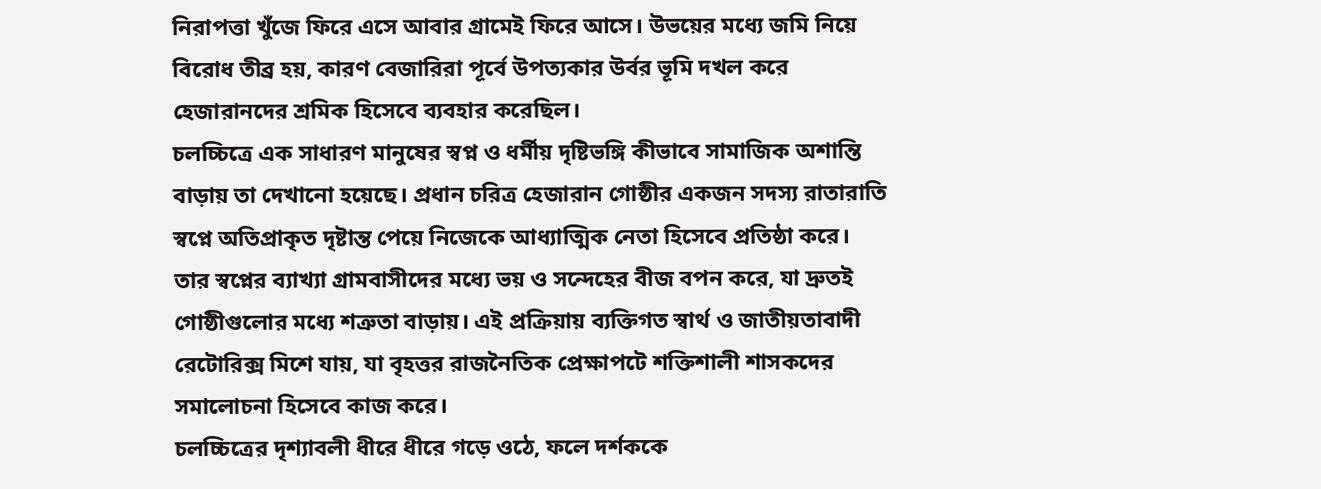নিরাপত্তা খুঁজে ফিরে এসে আবার গ্রামেই ফিরে আসে। উভয়ের মধ্যে জমি নিয়ে বিরোধ তীব্র হয়, কারণ বেজারিরা পূর্বে উপত্যকার উর্বর ভূমি দখল করে হেজারানদের শ্রমিক হিসেবে ব্যবহার করেছিল।
চলচ্চিত্রে এক সাধারণ মানুষের স্বপ্ন ও ধর্মীয় দৃষ্টিভঙ্গি কীভাবে সামাজিক অশান্তি বাড়ায় তা দেখানো হয়েছে। প্রধান চরিত্র হেজারান গোষ্ঠীর একজন সদস্য রাতারাতি স্বপ্নে অতিপ্রাকৃত দৃষ্টান্ত পেয়ে নিজেকে আধ্যাত্মিক নেতা হিসেবে প্রতিষ্ঠা করে।
তার স্বপ্নের ব্যাখ্যা গ্রামবাসীদের মধ্যে ভয় ও সন্দেহের বীজ বপন করে, যা দ্রুতই গোষ্ঠীগুলোর মধ্যে শত্রুতা বাড়ায়। এই প্রক্রিয়ায় ব্যক্তিগত স্বার্থ ও জাতীয়তাবাদী রেটোরিক্স মিশে যায়, যা বৃহত্তর রাজনৈতিক প্রেক্ষাপটে শক্তিশালী শাসকদের সমালোচনা হিসেবে কাজ করে।
চলচ্চিত্রের দৃশ্যাবলী ধীরে ধীরে গড়ে ওঠে, ফলে দর্শককে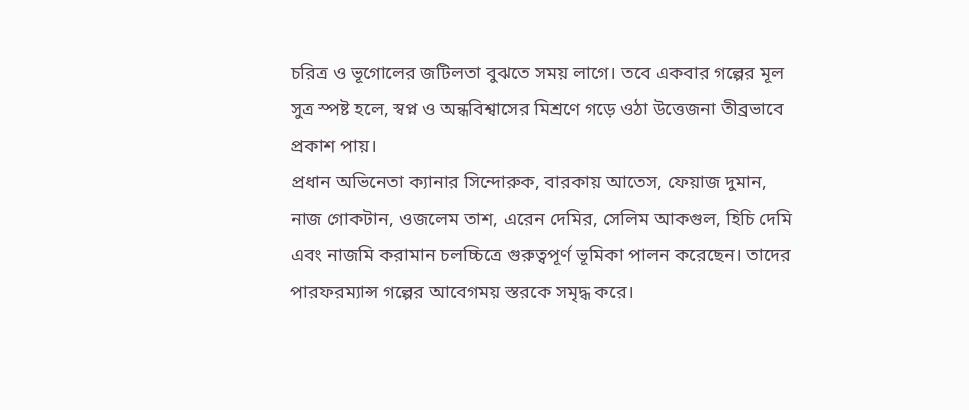চরিত্র ও ভূগোলের জটিলতা বুঝতে সময় লাগে। তবে একবার গল্পের মূল সুত্র স্পষ্ট হলে, স্বপ্ন ও অন্ধবিশ্বাসের মিশ্রণে গড়ে ওঠা উত্তেজনা তীব্রভাবে প্রকাশ পায়।
প্রধান অভিনেতা ক্যানার সিন্দোরুক, বারকায় আতেস, ফেয়াজ দুমান, নাজ গোকটান, ওজলেম তাশ, এরেন দেমির, সেলিম আকগুল, হিচি দেমি এবং নাজমি করামান চলচ্চিত্রে গুরুত্বপূর্ণ ভূমিকা পালন করেছেন। তাদের পারফরম্যান্স গল্পের আবেগময় স্তরকে সমৃদ্ধ করে।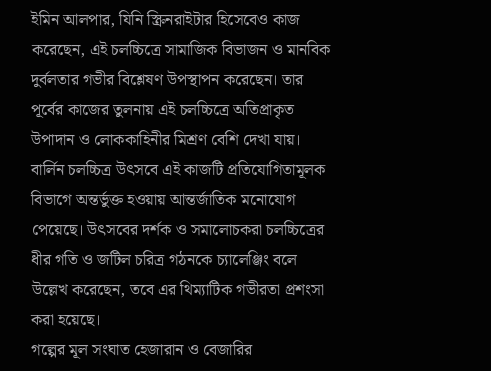ইমিন আলপার, যিনি স্ক্রিনরাইটার হিসেবেও কাজ করেছেন, এই চলচ্চিত্রে সামাজিক বিভাজন ও মানবিক দুর্বলতার গভীর বিশ্লেষণ উপস্থাপন করেছেন। তার পূর্বের কাজের তুলনায় এই চলচ্চিত্রে অতিপ্রাকৃত উপাদান ও লোককাহিনীর মিশ্রণ বেশি দেখা যায়।
বার্লিন চলচ্চিত্র উৎসবে এই কাজটি প্রতিযোগিতামূলক বিভাগে অন্তর্ভুক্ত হওয়ায় আন্তর্জাতিক মনোযোগ পেয়েছে। উৎসবের দর্শক ও সমালোচকরা চলচ্চিত্রের ধীর গতি ও জটিল চরিত্র গঠনকে চ্যালেঞ্জিং বলে উল্লেখ করেছেন, তবে এর থিম্যাটিক গভীরতা প্রশংসা করা হয়েছে।
গল্পের মূল সংঘাত হেজারান ও বেজারির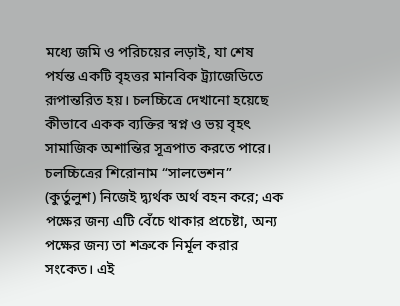মধ্যে জমি ও পরিচয়ের লড়াই, যা শেষ পর্যন্ত একটি বৃহত্তর মানবিক ট্র্যাজেডিতে রূপান্তরিত হয়। চলচ্চিত্রে দেখানো হয়েছে কীভাবে একক ব্যক্তির স্বপ্ন ও ভয় বৃহৎ সামাজিক অশান্তির সূত্রপাত করতে পারে।
চলচ্চিত্রের শিরোনাম “সালভেশন” (কুর্তুলুশ) নিজেই দ্ব্যর্থক অর্থ বহন করে; এক পক্ষের জন্য এটি বেঁচে থাকার প্রচেষ্টা, অন্য পক্ষের জন্য তা শত্রুকে নির্মূল করার সংকেত। এই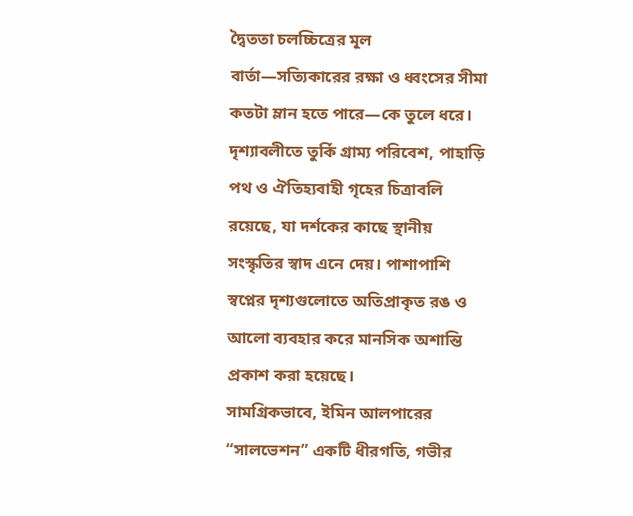দ্বৈততা চলচ্চিত্রের মূল বার্তা—সত্যিকারের রক্ষা ও ধ্বংসের সীমা কতটা ম্লান হতে পারে—কে তুলে ধরে।
দৃশ্যাবলীতে তুর্কি গ্রাম্য পরিবেশ, পাহাড়ি পথ ও ঐতিহ্যবাহী গৃহের চিত্রাবলি রয়েছে, যা দর্শকের কাছে স্থানীয় সংস্কৃতির স্বাদ এনে দেয়। পাশাপাশি স্বপ্নের দৃশ্যগুলোতে অতিপ্রাকৃত রঙ ও আলো ব্যবহার করে মানসিক অশান্তি প্রকাশ করা হয়েছে।
সামগ্রিকভাবে, ইমিন আলপারের “সালভেশন” একটি ধীরগতি, গভীর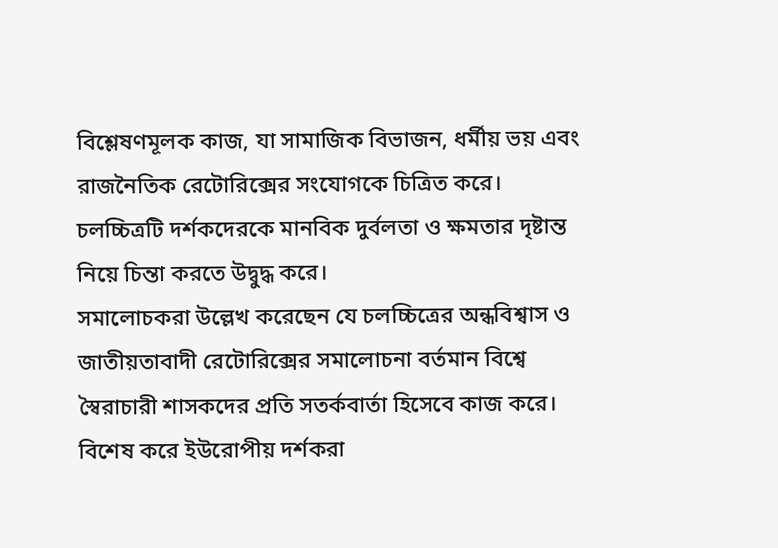বিশ্লেষণমূলক কাজ, যা সামাজিক বিভাজন, ধর্মীয় ভয় এবং রাজনৈতিক রেটোরিক্সের সংযোগকে চিত্রিত করে। চলচ্চিত্রটি দর্শকদেরকে মানবিক দুর্বলতা ও ক্ষমতার দৃষ্টান্ত নিয়ে চিন্তা করতে উদ্বুদ্ধ করে।
সমালোচকরা উল্লেখ করেছেন যে চলচ্চিত্রের অন্ধবিশ্বাস ও জাতীয়তাবাদী রেটোরিক্সের সমালোচনা বর্তমান বিশ্বে স্বৈরাচারী শাসকদের প্রতি সতর্কবার্তা হিসেবে কাজ করে। বিশেষ করে ইউরোপীয় দর্শকরা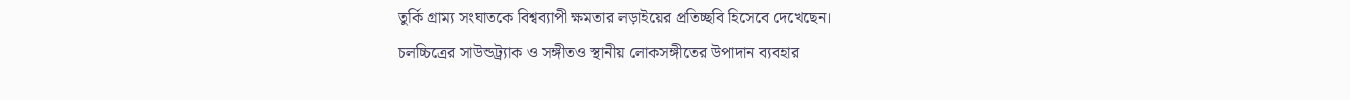তুর্কি গ্রাম্য সংঘাতকে বিশ্বব্যাপী ক্ষমতার লড়াইয়ের প্রতিচ্ছবি হিসেবে দেখেছেন।
চলচ্চিত্রের সাউন্ডট্র্যাক ও সঙ্গীতও স্থানীয় লোকসঙ্গীতের উপাদান ব্যবহার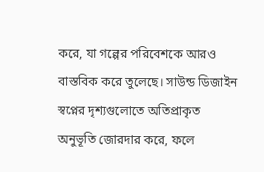করে, যা গল্পের পরিবেশকে আরও বাস্তবিক করে তুলেছে। সাউন্ড ডিজাইন স্বপ্নের দৃশ্যগুলোতে অতিপ্রাকৃত অনুভূতি জোরদার করে, ফলে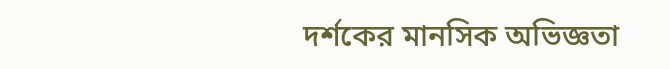দর্শকের মানসিক অভিজ্ঞতা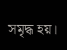সমৃদ্ধ হয়।